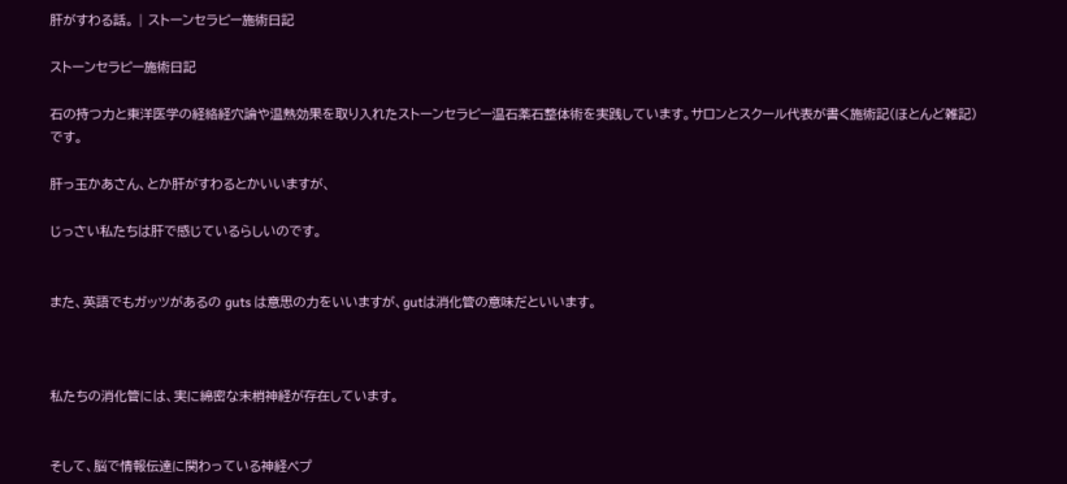肝がすわる話。 | ストーンセラピー施術日記

ストーンセラピー施術日記

石の持つ力と東洋医学の経絡経穴論や温熱効果を取り入れたストーンセラピー温石薬石整体術を実践しています。サロンとスクール代表が書く施術記(ほとんど雑記)です。

肝っ玉かあさん、とか肝がすわるとかいいますが、

じっさい私たちは肝で感じているらしいのです。


また、英語でもガッツがあるの guts は意思の力をいいますが、gutは消化管の意味だといいます。



私たちの消化管には、実に綿密な末梢神経が存在しています。


そして、脳で情報伝達に関わっている神経ペプ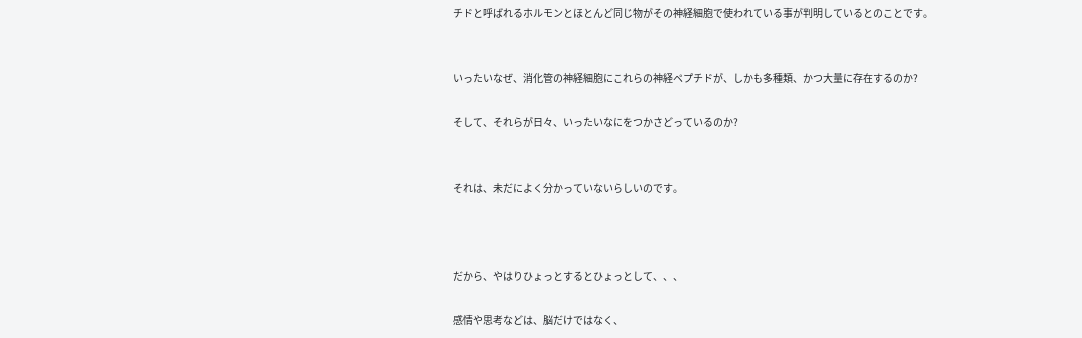チドと呼ばれるホルモンとほとんど同じ物がその神経細胞で使われている事が判明しているとのことです。


いったいなぜ、消化管の神経細胞にこれらの神経ペプチドが、しかも多種類、かつ大量に存在するのか?

そして、それらが日々、いったいなにをつかさどっているのか?


それは、未だによく分かっていないらしいのです。



だから、やはりひょっとするとひょっとして、、、

感情や思考などは、脳だけではなく、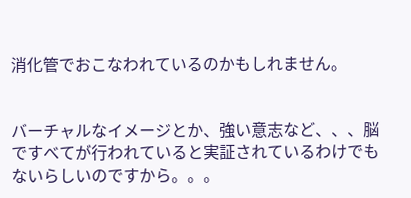消化管でおこなわれているのかもしれません。


バーチャルなイメージとか、強い意志など、、、脳ですべてが行われていると実証されているわけでもないらしいのですから。。。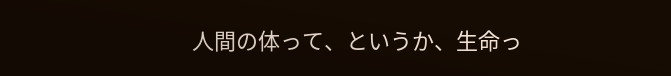人間の体って、というか、生命っ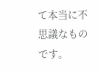て本当に不思議なものです。